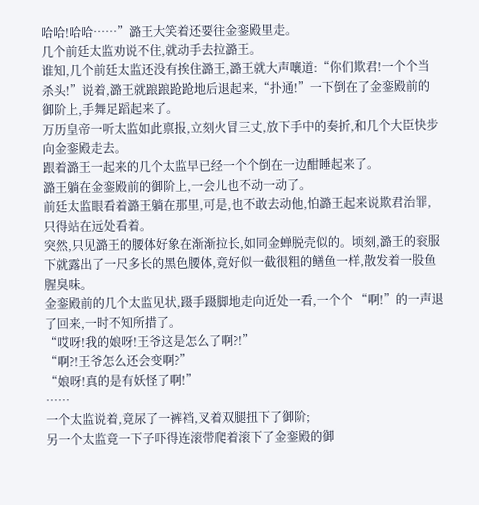哈哈!哈哈……”潞王大笑着还要往金銮殿里走。
几个前廷太监劝说不住,就动手去拉潞王。
谁知,几个前廷太监还没有挨住潞王,潞王就大声嚷道:“你们欺君!一个个当杀头!”说着,潞王就踉踉跄跄地后退起来,“扑通!”一下倒在了金銮殿前的御阶上,手舞足蹈起来了。
万历皇帝一听太监如此禀报,立刻火冒三丈,放下手中的奏折,和几个大臣快步向金銮殿走去。
跟着潞王一起来的几个太监早已经一个个倒在一边酣睡起来了。
潞王躺在金銮殿前的御阶上,一会儿也不动一动了。
前廷太监眼看着潞王躺在那里,可是,也不敢去动他,怕潞王起来说欺君治罪,只得站在远处看着。
突然,只见潞王的腰体好象在渐渐拉长,如同金蝉脱壳似的。顷刻,潞王的衮服下就露出了一尺多长的黑色腰体,竟好似一截很粗的鳝鱼一样,散发着一股鱼腥臭味。
金銮殿前的几个太监见状,蹑手蹑脚地走向近处一看,一个个 “啊!”的一声退了回来,一时不知所措了。
“哎呀!我的娘呀!王爷这是怎么了啊?!”
“啊?!王爷怎么还会变啊?”
“娘呀!真的是有妖怪了啊!”
……
一个太监说着,竟尿了一裤裆,叉着双腿扭下了御阶;
另一个太监竟一下子吓得连滚带爬着滚下了金銮殿的御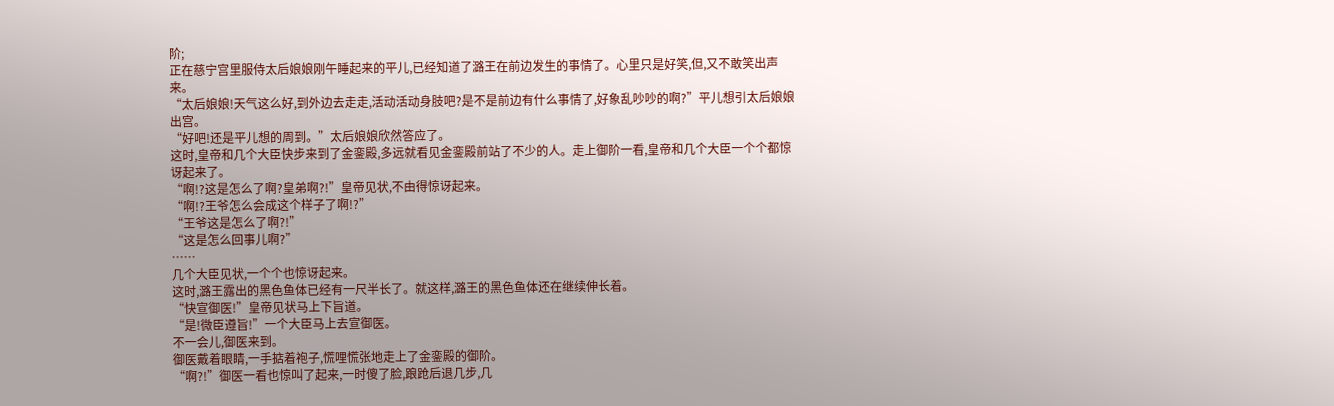阶;
正在慈宁宫里服侍太后娘娘刚午睡起来的平儿,已经知道了潞王在前边发生的事情了。心里只是好笑,但,又不敢笑出声来。
“太后娘娘!天气这么好,到外边去走走,活动活动身肢吧?是不是前边有什么事情了,好象乱吵吵的啊?”平儿想引太后娘娘出宫。
“好吧!还是平儿想的周到。”太后娘娘欣然答应了。
这时,皇帝和几个大臣快步来到了金銮殿,多远就看见金銮殿前站了不少的人。走上御阶一看,皇帝和几个大臣一个个都惊讶起来了。
“啊!?这是怎么了啊?皇弟啊?!”皇帝见状,不由得惊讶起来。
“啊!?王爷怎么会成这个样子了啊!?”
“王爷这是怎么了啊?!”
“这是怎么回事儿啊?”
……
几个大臣见状,一个个也惊讶起来。
这时,潞王露出的黑色鱼体已经有一尺半长了。就这样,潞王的黑色鱼体还在继续伸长着。
“快宣御医!”皇帝见状马上下旨道。
“是!微臣遵旨!”一个大臣马上去宣御医。
不一会儿,御医来到。
御医戴着眼睛,一手掂着袍子,慌哩慌张地走上了金銮殿的御阶。
“啊?!”御医一看也惊叫了起来,一时傻了脸,踉跄后退几步,几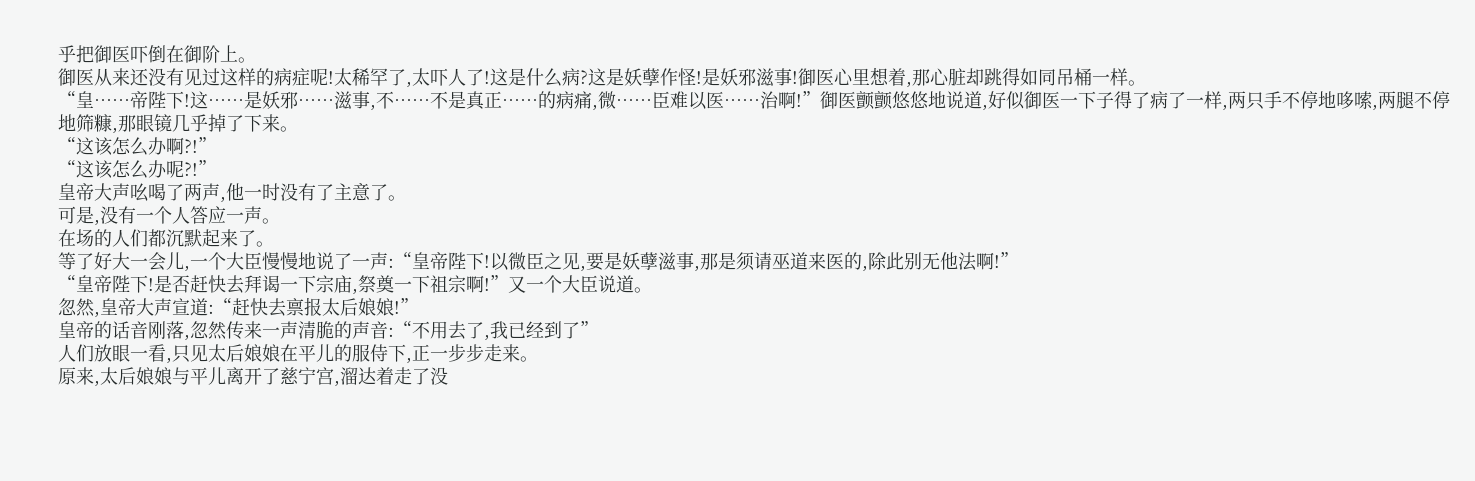乎把御医吓倒在御阶上。
御医从来还没有见过这样的病症呢!太稀罕了,太吓人了!这是什么病?这是妖孽作怪!是妖邪滋事!御医心里想着,那心脏却跳得如同吊桶一样。
“皇……帝陛下!这……是妖邪……滋事,不……不是真正……的病痛,微……臣难以医……治啊!”御医颤颤悠悠地说道,好似御医一下子得了病了一样,两只手不停地哆嗦,两腿不停地筛糠,那眼镜几乎掉了下来。
“这该怎么办啊?!”
“这该怎么办呢?!”
皇帝大声吆喝了两声,他一时没有了主意了。
可是,没有一个人答应一声。
在场的人们都沉默起来了。
等了好大一会儿,一个大臣慢慢地说了一声:“皇帝陛下!以微臣之见,要是妖孽滋事,那是须请巫道来医的,除此别无他法啊!”
“皇帝陛下!是否赶快去拜谒一下宗庙,祭奠一下祖宗啊!”又一个大臣说道。
忽然,皇帝大声宣道:“赶快去禀报太后娘娘!”
皇帝的话音刚落,忽然传来一声清脆的声音:“不用去了,我已经到了”
人们放眼一看,只见太后娘娘在平儿的服侍下,正一步步走来。
原来,太后娘娘与平儿离开了慈宁宫,溜达着走了没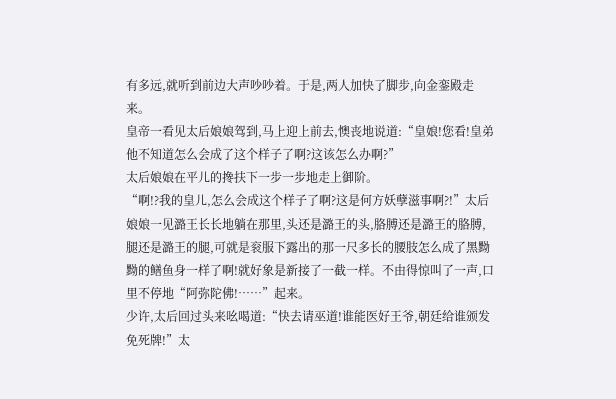有多远,就听到前边大声吵吵着。于是,两人加快了脚步,向金銮殿走来。
皇帝一看见太后娘娘驾到,马上迎上前去,懊丧地说道:“皇娘!您看!皇弟他不知道怎么会成了这个样子了啊?这该怎么办啊?”
太后娘娘在平儿的搀扶下一步一步地走上御阶。
“啊!?我的皇儿,怎么会成这个样子了啊?这是何方妖孽滋事啊?!”太后娘娘一见潞王长长地躺在那里,头还是潞王的头,胳膊还是潞王的胳膊,腿还是潞王的腿,可就是衮服下露出的那一尺多长的腰肢怎么成了黑黝黝的鳝鱼身一样了啊!就好象是新接了一截一样。不由得惊叫了一声,口里不停地“阿弥陀佛!……”起来。
少许,太后回过头来吆喝道:“快去请巫道!谁能医好王爷,朝廷给谁颁发免死牌!”太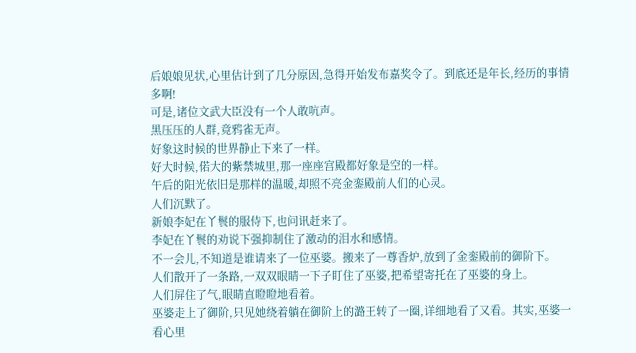后娘娘见状,心里估计到了几分原因,急得开始发布嘉奖令了。到底还是年长,经历的事情多啊!
可是,诸位文武大臣没有一个人敢吭声。
黑压压的人群,竟鸦雀无声。
好象这时候的世界静止下来了一样。
好大时候,偌大的紫禁城里,那一座座宫殿都好象是空的一样。
午后的阳光依旧是那样的温暖,却照不亮金銮殿前人们的心灵。
人们沉默了。
新娘李妃在丫鬟的服侍下,也问讯赶来了。
李妃在丫鬟的劝说下强抑制住了激动的泪水和感情。
不一会儿,不知道是谁请来了一位巫婆。搬来了一尊香炉,放到了金銮殿前的御阶下。
人们散开了一条路,一双双眼睛一下子盯住了巫婆,把希望寄托在了巫婆的身上。
人们屏住了气,眼睛直瞪瞪地看着。
巫婆走上了御阶,只见她绕着躺在御阶上的潞王转了一圈,详细地看了又看。其实,巫婆一看心里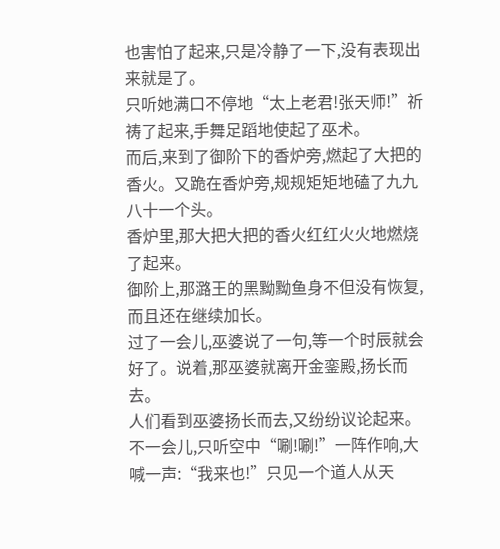也害怕了起来,只是冷静了一下,没有表现出来就是了。
只听她满口不停地“太上老君!张天师!”祈祷了起来,手舞足蹈地使起了巫术。
而后,来到了御阶下的香炉旁,燃起了大把的香火。又跪在香炉旁,规规矩矩地磕了九九八十一个头。
香炉里,那大把大把的香火红红火火地燃烧了起来。
御阶上,那潞王的黑黝黝鱼身不但没有恢复,而且还在继续加长。
过了一会儿,巫婆说了一句,等一个时辰就会好了。说着,那巫婆就离开金銮殿,扬长而去。
人们看到巫婆扬长而去,又纷纷议论起来。
不一会儿,只听空中“唰!唰!”一阵作响,大喊一声:“我来也!”只见一个道人从天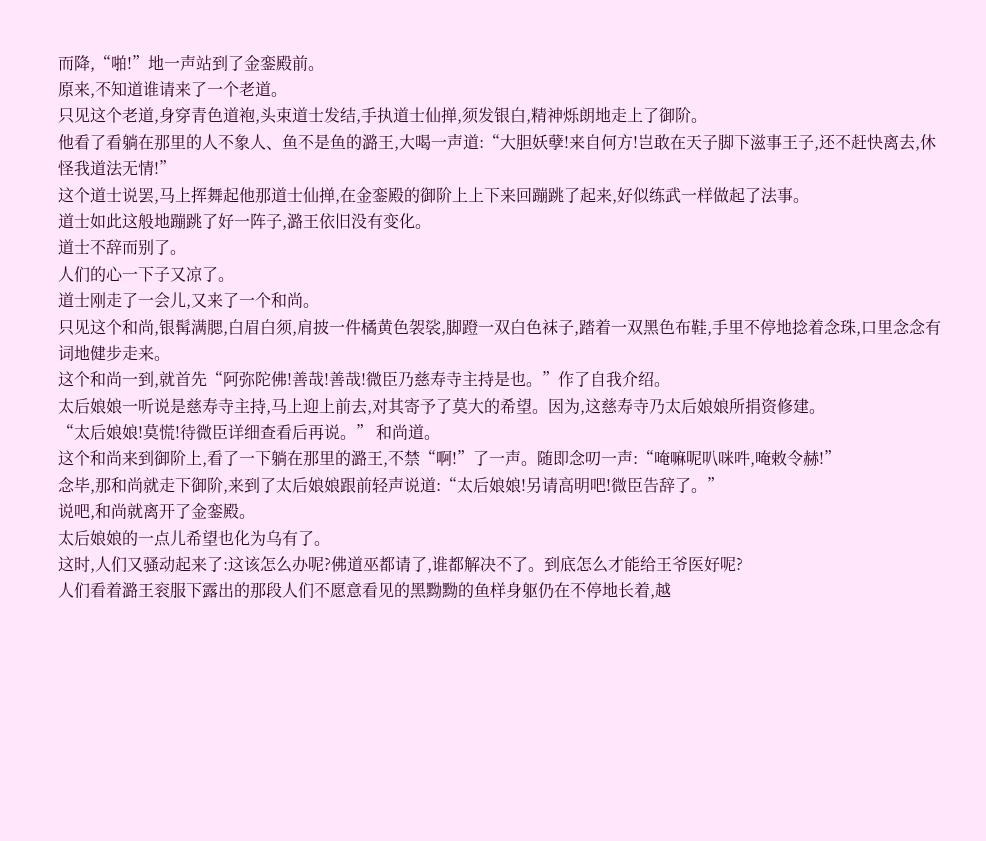而降,“啪!”地一声站到了金銮殿前。
原来,不知道谁请来了一个老道。
只见这个老道,身穿青色道袍,头束道士发结,手执道士仙掸,须发银白,精神烁朗地走上了御阶。
他看了看躺在那里的人不象人、鱼不是鱼的潞王,大喝一声道:“大胆妖孽!来自何方!岂敢在天子脚下滋事王子,还不赶快离去,休怪我道法无情!”
这个道士说罢,马上挥舞起他那道士仙掸,在金銮殿的御阶上上下来回蹦跳了起来,好似练武一样做起了法事。
道士如此这般地蹦跳了好一阵子,潞王依旧没有变化。
道士不辞而别了。
人们的心一下子又凉了。
道士刚走了一会儿,又来了一个和尚。
只见这个和尚,银髯满腮,白眉白须,肩披一件橘黄色袈裟,脚蹬一双白色袜子,踏着一双黑色布鞋,手里不停地捻着念珠,口里念念有词地健步走来。
这个和尚一到,就首先“阿弥陀佛!善哉!善哉!微臣乃慈寿寺主持是也。”作了自我介绍。
太后娘娘一听说是慈寿寺主持,马上迎上前去,对其寄予了莫大的希望。因为,这慈寿寺乃太后娘娘所捐资修建。
“太后娘娘!莫慌!待微臣详细查看后再说。” 和尚道。
这个和尚来到御阶上,看了一下躺在那里的潞王,不禁“啊!”了一声。随即念叨一声:“唵嘛呢叭咪吽,唵敕令赫!”
念毕,那和尚就走下御阶,来到了太后娘娘跟前轻声说道:“太后娘娘!另请高明吧!微臣告辞了。”
说吧,和尚就离开了金銮殿。
太后娘娘的一点儿希望也化为乌有了。
这时,人们又骚动起来了:这该怎么办呢?佛道巫都请了,谁都解决不了。到底怎么才能给王爷医好呢?
人们看着潞王衮服下露出的那段人们不愿意看见的黑黝黝的鱼样身躯仍在不停地长着,越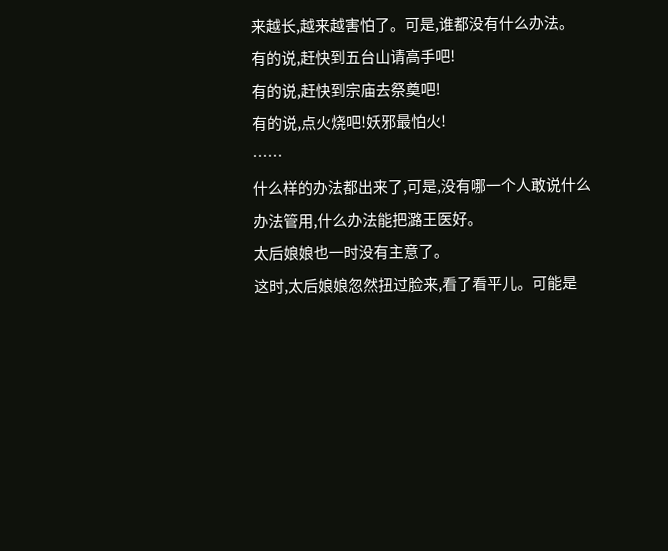来越长,越来越害怕了。可是,谁都没有什么办法。
有的说,赶快到五台山请高手吧!
有的说,赶快到宗庙去祭奠吧!
有的说,点火烧吧!妖邪最怕火!
……
什么样的办法都出来了,可是,没有哪一个人敢说什么办法管用,什么办法能把潞王医好。
太后娘娘也一时没有主意了。
这时,太后娘娘忽然扭过脸来,看了看平儿。可能是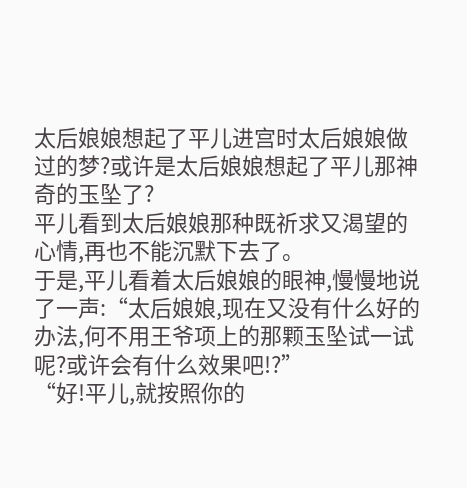太后娘娘想起了平儿进宫时太后娘娘做过的梦?或许是太后娘娘想起了平儿那神奇的玉坠了?
平儿看到太后娘娘那种既祈求又渴望的心情,再也不能沉默下去了。
于是,平儿看着太后娘娘的眼神,慢慢地说了一声:“太后娘娘,现在又没有什么好的办法,何不用王爷项上的那颗玉坠试一试呢?或许会有什么效果吧!?”
“好!平儿,就按照你的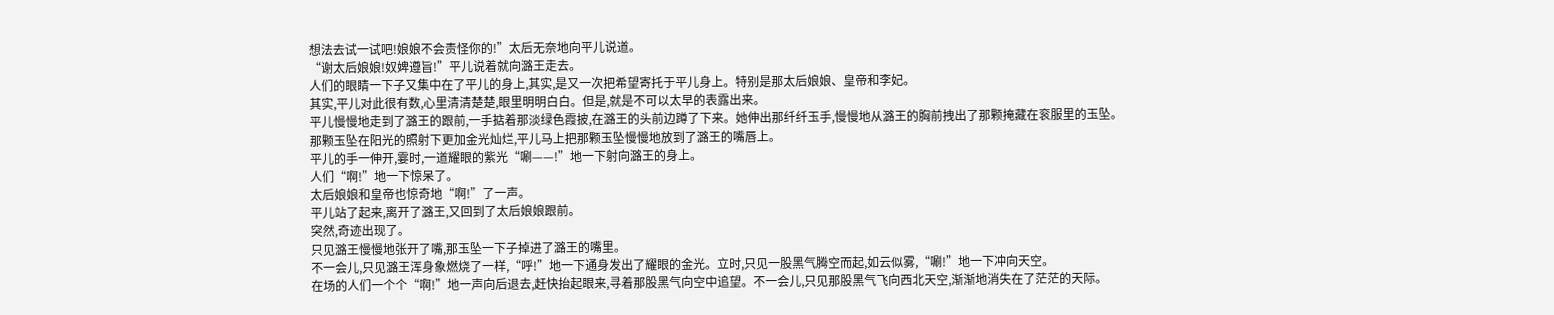想法去试一试吧!娘娘不会责怪你的!”太后无奈地向平儿说道。
“谢太后娘娘!奴婢遵旨!”平儿说着就向潞王走去。
人们的眼睛一下子又集中在了平儿的身上,其实,是又一次把希望寄托于平儿身上。特别是那太后娘娘、皇帝和李妃。
其实,平儿对此很有数,心里清清楚楚,眼里明明白白。但是,就是不可以太早的表露出来。
平儿慢慢地走到了潞王的跟前,一手掂着那淡绿色霞披,在潞王的头前边蹲了下来。她伸出那纤纤玉手,慢慢地从潞王的胸前拽出了那颗掩藏在衮服里的玉坠。
那颗玉坠在阳光的照射下更加金光灿烂,平儿马上把那颗玉坠慢慢地放到了潞王的嘴唇上。
平儿的手一伸开,霎时,一道耀眼的紫光“唰——!”地一下射向潞王的身上。
人们“啊!”地一下惊呆了。
太后娘娘和皇帝也惊奇地“啊!”了一声。
平儿站了起来,离开了潞王,又回到了太后娘娘跟前。
突然,奇迹出现了。
只见潞王慢慢地张开了嘴,那玉坠一下子掉进了潞王的嘴里。
不一会儿,只见潞王浑身象燃烧了一样,“呼!”地一下通身发出了耀眼的金光。立时,只见一股黑气腾空而起,如云似雾,“唰!”地一下冲向天空。
在场的人们一个个“啊!”地一声向后退去,赶快抬起眼来,寻着那股黑气向空中追望。不一会儿,只见那股黑气飞向西北天空,渐渐地消失在了茫茫的天际。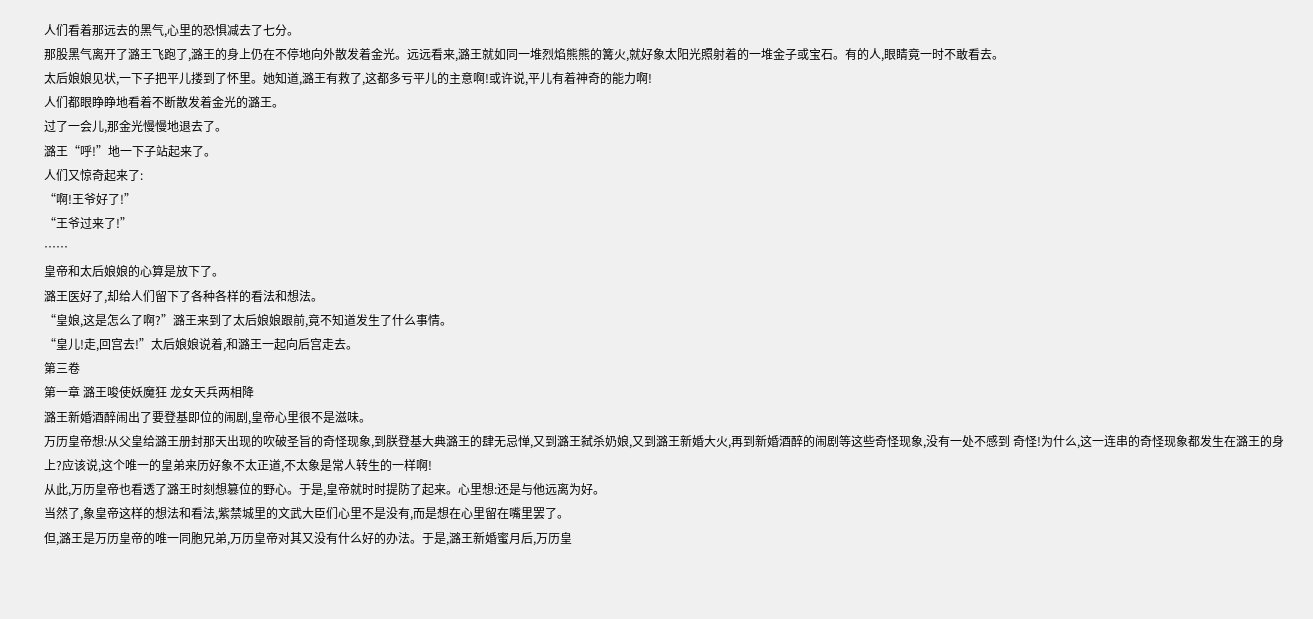人们看着那远去的黑气,心里的恐惧减去了七分。
那股黑气离开了潞王飞跑了,潞王的身上仍在不停地向外散发着金光。远远看来,潞王就如同一堆烈焰熊熊的篝火,就好象太阳光照射着的一堆金子或宝石。有的人,眼睛竟一时不敢看去。
太后娘娘见状,一下子把平儿搂到了怀里。她知道,潞王有救了,这都多亏平儿的主意啊!或许说,平儿有着神奇的能力啊!
人们都眼睁睁地看着不断散发着金光的潞王。
过了一会儿,那金光慢慢地退去了。
潞王“呼!”地一下子站起来了。
人们又惊奇起来了:
“啊!王爷好了!”
“王爷过来了!”
……
皇帝和太后娘娘的心算是放下了。
潞王医好了,却给人们留下了各种各样的看法和想法。
“皇娘,这是怎么了啊?”潞王来到了太后娘娘跟前,竟不知道发生了什么事情。
“皇儿!走,回宫去!”太后娘娘说着,和潞王一起向后宫走去。
第三卷
第一章 潞王唆使妖魔狂 龙女天兵两相降
潞王新婚酒醉闹出了要登基即位的闹剧,皇帝心里很不是滋味。
万历皇帝想:从父皇给潞王册封那天出现的吹破圣旨的奇怪现象,到朕登基大典潞王的肆无忌惮,又到潞王弑杀奶娘,又到潞王新婚大火,再到新婚酒醉的闹剧等这些奇怪现象,没有一处不感到 奇怪!为什么,这一连串的奇怪现象都发生在潞王的身上?应该说,这个唯一的皇弟来历好象不太正道,不太象是常人转生的一样啊!
从此,万历皇帝也看透了潞王时刻想篡位的野心。于是,皇帝就时时提防了起来。心里想:还是与他远离为好。
当然了,象皇帝这样的想法和看法,紫禁城里的文武大臣们心里不是没有,而是想在心里留在嘴里罢了。
但,潞王是万历皇帝的唯一同胞兄弟,万历皇帝对其又没有什么好的办法。于是,潞王新婚蜜月后,万历皇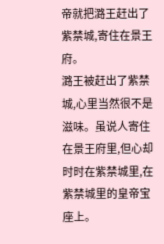帝就把潞王赶出了紫禁城,寄住在景王府。
潞王被赶出了紫禁城,心里当然很不是滋味。虽说人寄住在景王府里,但心却时时在紫禁城里,在紫禁城里的皇帝宝座上。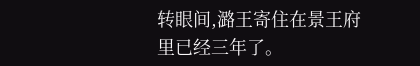转眼间,潞王寄住在景王府里已经三年了。